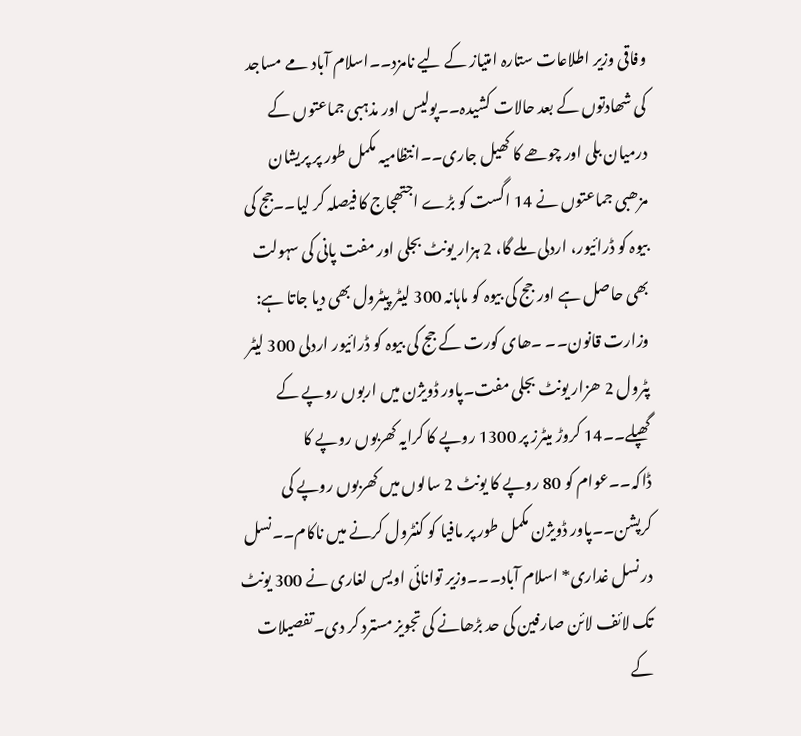وفاقی وزیر اطلاعات ستارہ امتیاز کے لیے نامزد۔۔اسلام آباد مے مساجد کی شھادتوں کے بعد حالات کشیدہ۔۔پولیس اور مذہبی جماعتوں کے درمیان بلی اور چوھے کا کھیل جاری۔۔انتظامیہ مکمل طور پر پریشان مزھبی جماعتوں نے 14 اگست کو بڑے اجتھجاج کا فیصلہ کر لیا۔۔جج کی بیوہ کو ڈرائیور، اردلی ملے گا، 2 ہزار یونٹ بجلی اور مفت پانی کی سہولت بھی حاصل ہے اور جج کی بیوہ کو ماہانہ 300 لیٹر پیٹرول بھی دیا جاتا ہے: وزارت قانون۔۔ ۔ھای کورت کے جج کی بیوہ کو ڈرائیور اردلی 300 لیٹر پٹرول 2 ھزار یونٹ بجلی مفت۔پاور ڈویژن میں اربوں روپے کے گھپلے۔۔14 کروڑ میٹرز پر 1300 روپے کا کرایہ کھربوں روپے کا ڈاکہ۔۔عوام کو 80 روپے کا یونٹ 2 سالوں میں کھربوں روپے کی کرپشن۔۔پاور ڈویژن مکمل طور پر مافیا کو کنٹرول کرنے میں ناکام۔۔نسل در نسل غداری* اسلام آباد۔۔۔وزیر توانائی اویس لغاری نے 300 یونٹ تک لائف لائن صارفین کی حد بڑھانے کی تجویز مسترد کر دی۔تفصیلات کے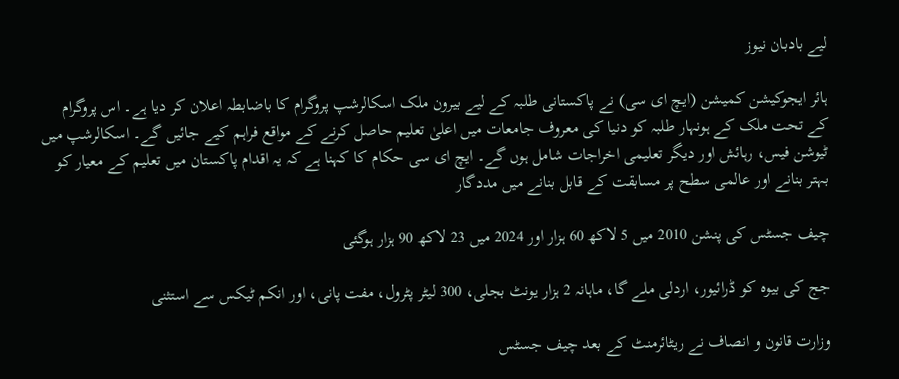لیے بادبان نیوز

ہائر ایجوکیشن کمیشن (ایچ ای سی) نے پاکستانی طلبہ کے لیے بیرون ملک اسکالرشپ پروگرام کا باضابطہ اعلان کر دیا ہے۔ اس پروگرام کے تحت ملک کے ہونہار طلبہ کو دنیا کی معروف جامعات میں اعلیٰ تعلیم حاصل کرنے کے مواقع فراہم کیے جائیں گے۔ اسکالرشپ میں ٹیوشن فیس، رہائش اور دیگر تعلیمی اخراجات شامل ہوں گے۔ ایچ ای سی حکام کا کہنا ہے کہ یہ اقدام پاکستان میں تعلیم کے معیار کو بہتر بنانے اور عالمی سطح پر مسابقت کے قابل بنانے میں مددگار

چیف جسٹس کی پنشن 2010 میں 5 لاکھ 60 ہزار اور 2024 میں 23 لاکھ 90 ہزار ہوگئی

جج کی بیوہ کو ڈرائیور، اردلی ملے گا، ماہانہ 2 ہزار یونٹ بجلی، 300 لیٹر پٹرول، مفت پانی، اور انکم ٹیکس سے استثنی

وزارت قانون و انصاف نے ریٹائرمنٹ کے بعد چیف جسٹس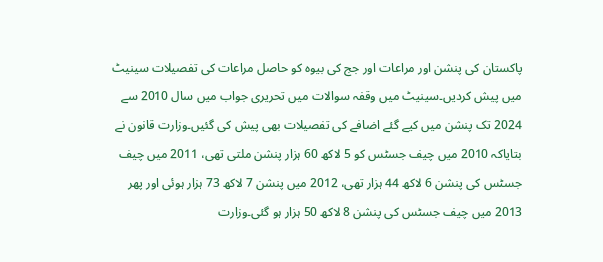پاکستان کی پنشن اور مراعات اور جج کی بیوہ کو حاصل مراعات کی تفصیلات سینیٹ میں پیش کردیں۔سینیٹ میں وقفہ سوالات میں تحریری جواب میں سال 2010 سے 2024 تک پنشن میں کیے گئے اضافے کی تفصیلات بھی پیش کی گئیں۔وزارت قانون نے بتایاکہ 2010 میں چیف جسٹس کو 5 لاکھ 60 ہزار پنشن ملتی تھی، 2011 میں چیف جسٹس کی پنشن 6 لاکھ 44 ہزار تھی، 2012 میں پنشن 7 لاکھ 73 ہزار ہوئی اور پھر 2013 میں چیف جسٹس کی پنشن 8 لاکھ 50 ہزار ہو گئی۔وزارت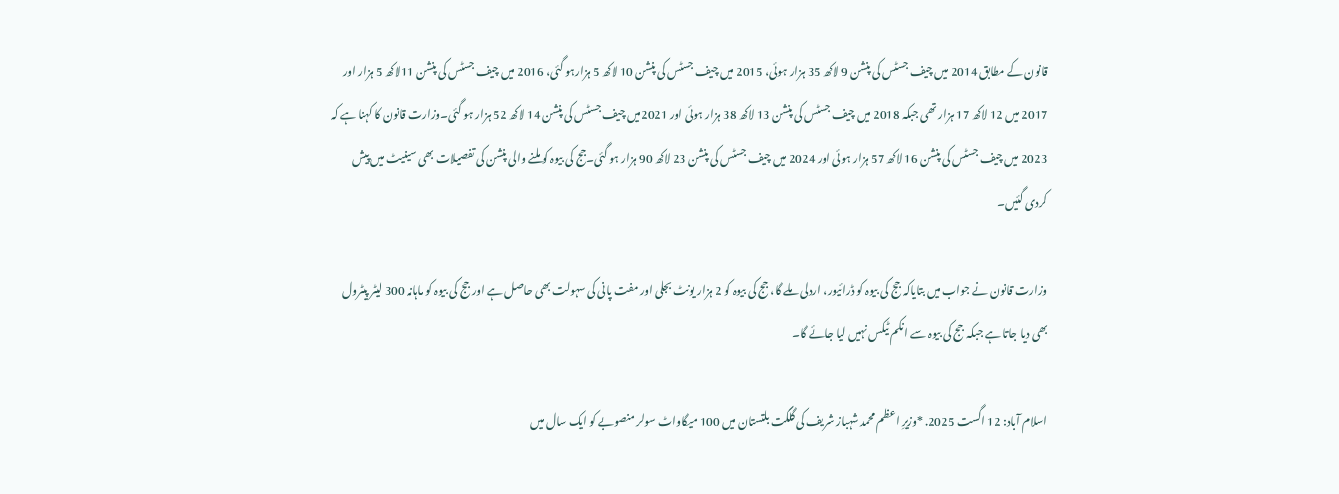قانون کے مطابق 2014 میں چیف جسٹس کی پنشن 9 لاکھ 35 ہزار ہوئی، 2015 میں چیف جسٹس کی پنشن 10 لاکھ 5 ہزارہو گئی، 2016 میں چیف جسٹس کی پنشن 11لاکھ 5 ہزار اور 2017 میں 12 لاکھ 17 ہزار تھی جبکہ 2018 میں چیف جسٹس کی پنشن 13 لاکھ 38 ہزار ہوئی اور 2021میں چیف جسٹس کی پنشن 14 لاکھ 52 ہزار ہو گئی۔وزارت قانون کا کہنا ہے کہ 2023 میں چیف جسٹس کی پنشن 16 لاکھ 57 ہزار ہوئی اور 2024 میں چیف جسٹس کی پنشن 23 لاکھ 90 ہزار ہو گئی۔جج کی بیوہ کو ملنے والی پنشن کی تفصیلات بھی سینیٹ میں پیش کردی گئیں۔

وزارت قانون نے جواب میں بتایاکہ جج کی بیوہ کو ڈرائیور، اردلی ملے گا، جج کی بیوہ کو 2 ہزار یونٹ بجلی اور مفت پانی کی سہولت بھی حاصل ہے اور جج کی بیوہ کو ماہانہ 300 لیٹر پیٹرول بھی دیا جاتا ہے جبکہ جج کی بیوہ سے انکم ٹیکس نہیں لیا جائے گا۔

اسلام آباد: 12 اگست 2025. *وزیرِ اعظم محمد شہباز شریف کی گلگت بلتستان میں 100 میگاواٹ سولر منصوبے کو ایک سال میں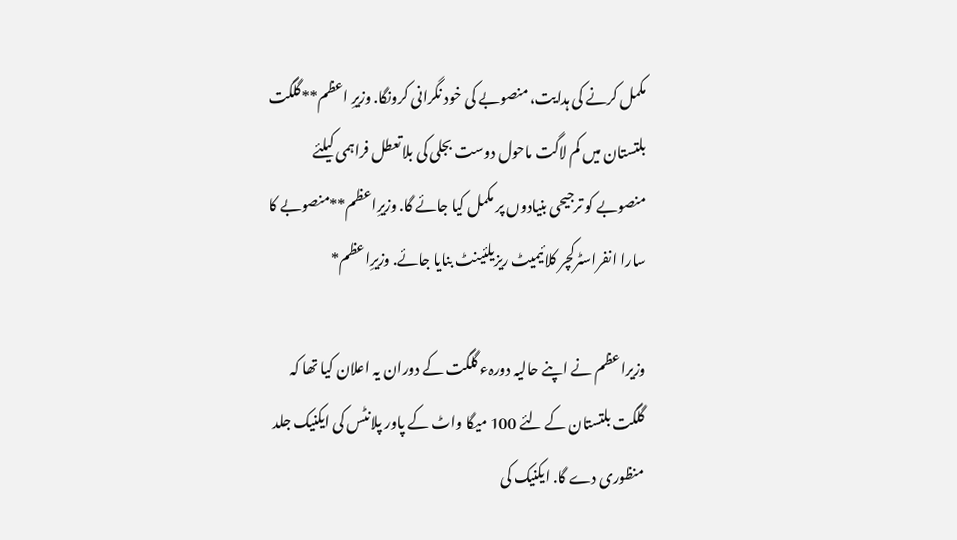مکمل کرنے کی ہدایت، منصوبے کی خود نگرانی کرونگا. وزیرِ اعظم**گلگت بلتستان میں کم لاگت ماحول دوست بجلی کی بلاتعطل فراہمی کیلئے منصوبے کو ترجیحی بنیادوں پر مکمل کیا جائے گا. وزیرِاعظم**منصوبے کا سارا انفراسٹرکچر کلائیمیٹ ریزیلئینٹ بنایا جائے. وزیرِاعظم*

وزیراعظم نے اپنے حالیہ دورہء گلگت کے دوران یہ اعلان کیا تھا کہ گلگت بلتستان کے لئے 100 میگا واٹ کے پاور پلانٹس کی ایکنیک جلد منظوری دے گا. ایکنیک کی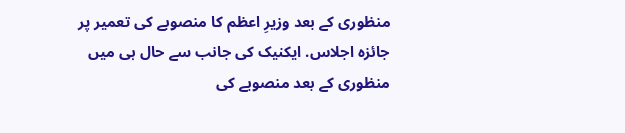منظوری کے بعد وزیرِ اعظم کا منصوبے کی تعمیر پر جائزہ اجلاس. ایکنیک کی جانب سے حال ہی میں منظوری کے بعد منصوبے کی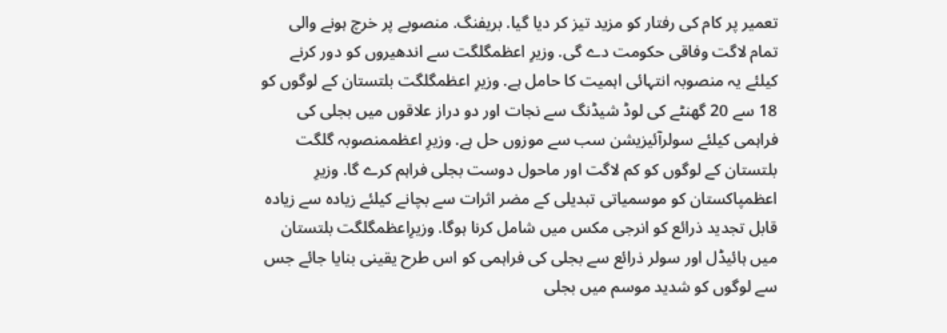تعمیر پر کام کی رفتار کو مزید تیز کر دیا گیا. بریفنگ. منصوبے پر خرچ ہونے والی تمام لاگت وفاقی حکومت دے گی. وزیرِ اعظمگلگت سے اندھیروں کو دور کرنے کیلئے یہ منصوبہ انتہائی اہمیت کا حامل ہے. وزیرِ اعظمگلگت بلتستان کے لوگوں کو 18 سے 20 گھنٹے کی لوڈ شیڈنگ سے نجات اور دو دراز علاقوں میں بجلی کی فراہمی کیلئے سولرآئیزیشن سب سے موزوں حل ہے. وزیرِ اعظممنصوبہ گلگت بلتستان کے لوگوں کو کم لاگت اور ماحول دوست بجلی فراہم کرے گا. وزیرِ اعظمپاکستان کو موسمیاتی تبدیلی کے مضر اثرات سے بچانے کیلئے زیادہ سے زیادہ قابل تجدید ذرائع کو انرجی مکس میں شامل کرنا ہوگا. وزیرِاعظمگلگت بلتستان میں ہائیڈل اور سولر ذرائع سے بجلی کی فراہمی کو اس طرح یقینی بنایا جائے جس سے لوگوں کو شدید موسم میں بجلی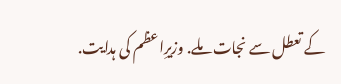کے تعطل سے نجات ملے. وزیرِاعظم کی ہدایت.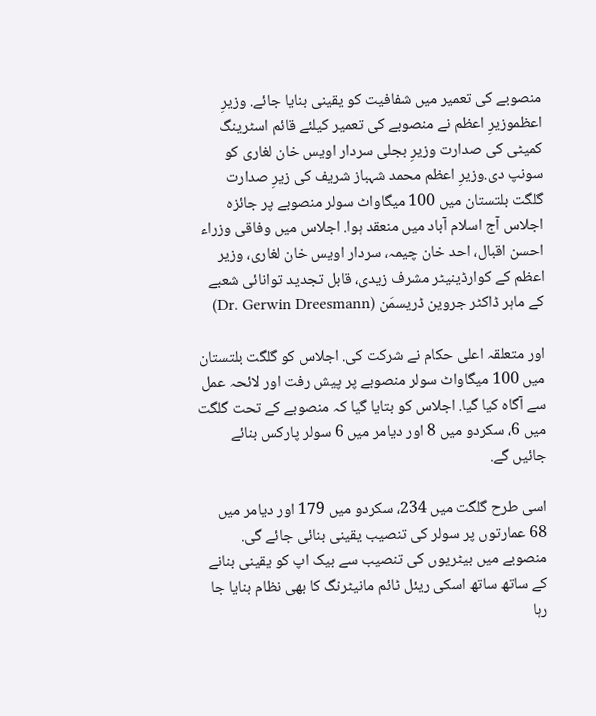منصوبے کی تعمیر میں شفافیت کو یقینی بنایا جائے. وزیرِ اعظموزیرِ اعظم نے منصوبے کی تعمیر کیلئے قائم اسٹرینگ کمیٹی کی صدارت وزیرِ بجلی سردار اویس خان لغاری کو سونپ دی.وزیرِ اعظم محمد شہباز شریف کی زیرِ صدارت گلگت بلتستان میں 100 میگاواٹ سولر منصوبے پر جائزہ اجلاس آج اسلام آباد میں منعقد ہوا. اجلاس میں وفاقی وزراء احسن اقبال، احد خان چیمہ، سردار اویس خان لغاری، وزیر اعظم کے کوارڈینیٹر مشرف زیدی، قابل تجدید توانائی شعبے کے ماہر ڈاکٹر جروین ڈریسمَن (Dr. Gerwin Dreesmann)

اور متعلقہ اعلی حکام نے شرکت کی. اجلاس کو گلگت بلتستان میں 100 میگاواٹ سولر منصوبے پر پیش رفت اور لائحہ عمل سے آگاہ کیا گیا. اجلاس کو بتایا گیا کہ منصوبے کے تحت گلگت میں 6، سکردو میں 8 اور دیامر میں 6 سولر پارکس بنائے جائیں گے.

اسی طرح گلگت میں 234، سکردو میں 179 اور دیامر میں 68 عمارتوں پر سولر کی تنصیب یقینی بنائی جائے گی. منصوبے میں بیٹریوں کی تنصیب سے بیک اپ کو یقینی بنانے کے ساتھ ساتھ اسکی ریئل ٹائم مانیٹرنگ کا بھی نظام بنایا جا رہا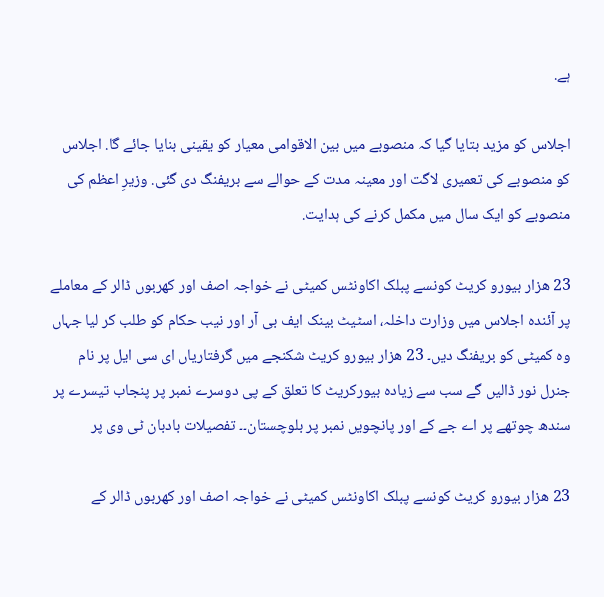ہے.

اجلاس کو مزید بتایا گیا کہ منصوبے میں بین الاقوامی معیار کو یقینی بنایا جائے گا. اجلاس کو منصوبے کی تعمیری لاگت اور معینہ مدت کے حوالے سے بریفنگ دی گئی. وزیرِ اعظم کی منصوبے کو ایک سال میں مکمل کرنے کی ہدایت.

23 ھزار بیورو کریٹ کونسے پبلک اکاونٹس کمیٹی نے خواجہ اصف اور کھربوں ڈالر کے معاملے پر آئندہ اجلاس میں وزارت داخلہ، اسٹیٹ بینک ایف بی آر اور نیب حکام کو طلب کر لیا جہاں وہ کمیٹی کو بریفنگ دیں۔ 23 ھزار بیورو کریٹ شکنجے میں گرفتاریاں ای سی ایل پر نام جنرل نور ڈالیں گے سب سے زیادہ بیورکریٹ کا تعلق کے پی دوسرے نمبر پر پنجاب تیسرے پر سندھ چوتھے پر اے جے کے اور پانچویں نمبر پر بلوچستان۔۔ تفصیلات بادبان ٹی وی پر

23 ھزار بیورو کریٹ کونسے پبلک اکاونٹس کمیٹی نے خواجہ اصف اور کھربوں ڈالر کے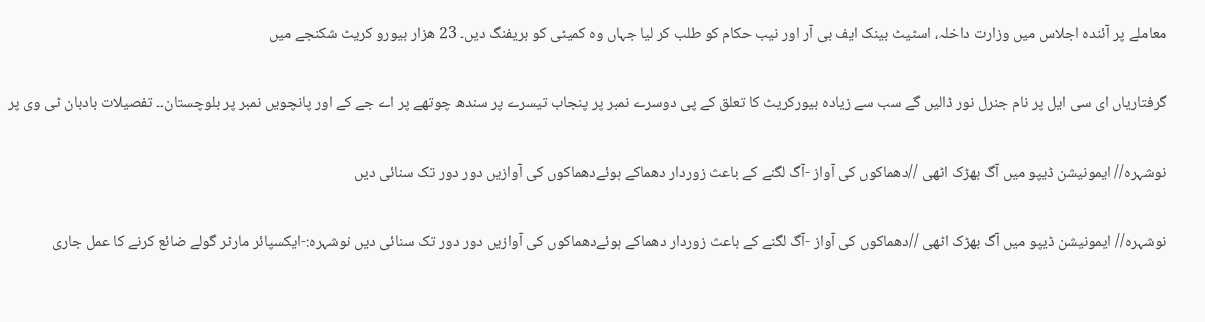معاملے پر آئندہ اجلاس میں وزارت داخلہ، اسٹیٹ بینک ایف بی آر اور نیب حکام کو طلب کر لیا جہاں وہ کمیٹی کو بریفنگ دیں۔ 23 ھزار بیورو کریٹ شکنجے میں

گرفتاریاں ای سی ایل پر نام جنرل نور ڈالیں گے سب سے زیادہ بیورکریٹ کا تعلق کے پی دوسرے نمبر پر پنجاب تیسرے پر سندھ چوتھے پر اے جے کے اور پانچویں نمبر پر بلوچستان۔۔ تفصیلات بادبان ٹی وی پر

نوشہرہ// ایمونیشن ڈیپو میں آگ بھڑک اٹھی //دھماکوں کی آواز -آگ لگنے کے باعث زوردار دھماکے ہوئےدھماکوں کی آوازیں دور دور تک سنائی دیں

نوشہرہ// ایمونیشن ڈیپو میں آگ بھڑک اٹھی //دھماکوں کی آواز -آگ لگنے کے باعث زوردار دھماکے ہوئےدھماکوں کی آوازیں دور دور تک سنائی دیں نوشہرہ:-ایکسپائر مارٹر گولے ضائع کرنے کا عمل جاری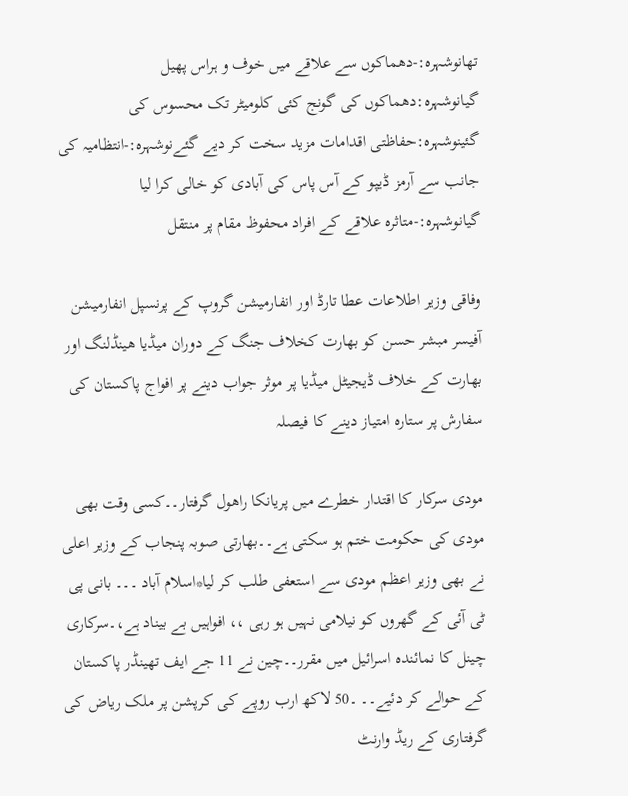تھانوشہرہ:-دھماکوں سے علاقے میں خوف و ہراس پھیل گیانوشہرہ:دھماکوں کی گونج کئی کلومیٹر تک محسوس کی گئینوشہرہ:حفاظتی اقدامات مزید سخت کر دیے گئےنوشہرہ:-انتظامیہ کی جانب سے آرمز ڈیپو کے آس پاس کی آبادی کو خالی کرا لیا گیانوشہرہ:-متاثرہ علاقے کے افراد محفوظ مقام پر منتقل

وفاقی وزیر اطلاعات عطا تارڈ اور انفارمیشن گروپ کے پرنسپل انفارمیشن آفیسر مبشر حسن کو بھارت کخلاف جنگ کے دوران میڈیا ھینڈلنگ اور بھارت کے خلاف ڈیجیٹل میڈیا پر موثر جواب دینے پر افواج پاکستان کی سفارش پر ستارہ امتیاز دینے کا فیصلہ

مودی سرکار کا اقتدار خطرے میں پریانکا راھول گرفتار۔۔کسی وقت بھی مودی کی حکومت ختم ہو سکتی ہے۔۔بھارتی صوبہ پنجاب کے وزیر اعلی نے بھی وزیر اعظم مودی سے استعفی طلب کر لیا*اسلام آباد ۔۔۔ بانی پی ٹی آئی کے گھروں کو نیلامی نہیں ہو رہی ،، افواہیں بے بیناد ہے،۔سرکاری چینل کا نمائندہ اسرائیل میں مقرر۔۔چین نے 11 جے ایف تھینڈر پاکستان کے حوالے کر دئیے۔۔ ۔50 لاکھ ارب روپے کی کرپشن پر ملک ریاض کی گرفتاری کے ریڈ وارنٹ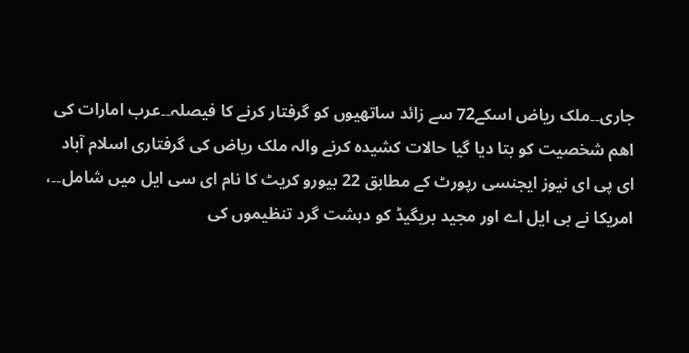جاری۔۔ملک ریاض اسکے72 سے زائد ساتھیوں کو گرفتار کرنے کا فیصلہ۔۔عرب امارات کی اھم شخصیت کو بتا دیا گیا حالات کشیدہ کرنے والہ ملک ریاض کی گرفتاری اسلام آباد ای پی ای نیوز ایجنسی رپورٹ کے مطابق 22 بیورو کریٹ کا نام ای سی ایل میں شامل۔۔، امریکا نے بی ایل اے اور مجید بریگیڈ کو دہشت گرد تنظیموں کی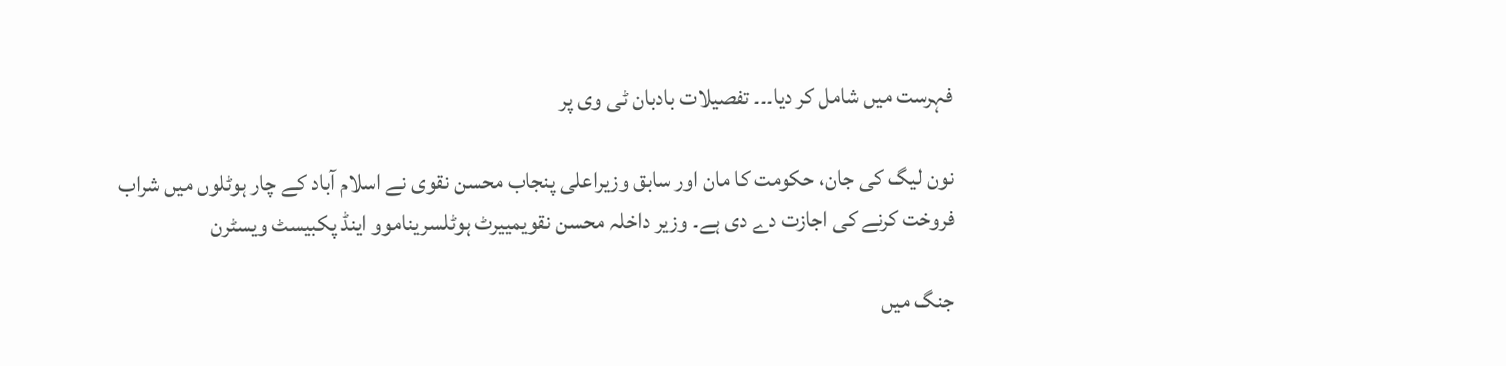فہرست میں شامل کر دیا۔۔۔ تفصیلات بادبان ٹی وی پر

نون لیگ کی جان، حکومت کا مان اور سابق وزیراعلی پنجاب محسن نقوی نے اسلام آباد کے چار ہوٹلوں میں شراب فروخت کرنے کی اجازت دے دی ہے۔ وزیر داخلہ محسن نقویمییرٹ ہوٹلسریناموو اینڈ پکبیسٹ ویسٹرن

جنگ میں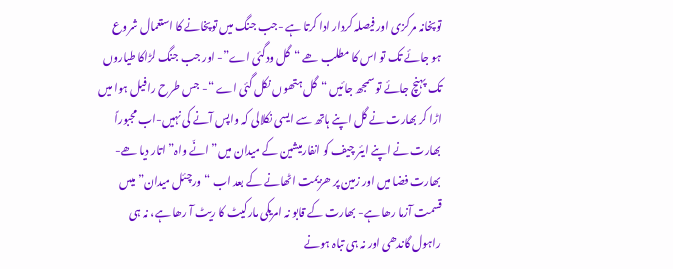توپخانہ مرکزی اور فیصلہ کردار ادا کرتا ہے -جب جنگ میں توپخانے کا استعمال شروع ہو جائے تک تو اس کا مطلب ھے “گل ودگئی اے”- اور جب جنگ لڑاکا طیاروں تک پہنچ جائے تو سمجھ جائیں “گل ہتھوں نکل گئی اے “- جس طرح رافیل ہوا میں اڑا کر بھارت نے گل اپنے ہاتھ سے ایسی نکلالی کہ واپس آنے کی نہیں-اب مجبوراً بھارت نے اپنے ایئر چیف کو انفارمیشین کے میدان میں” انّے واہ” اتار دیا ھے-بھارت فضا میں اور زمین پر ھزیمت اٹھانے کے بعد اب “ورچئل میدان” میںں قسمت آزما رھا ہے- بھارت کے قابو نہ امریکی مارکیٹ کا ریٹ آ رھا ہے، نہ ہی راہول گاندھی اور نہ ہی تباہ ہونے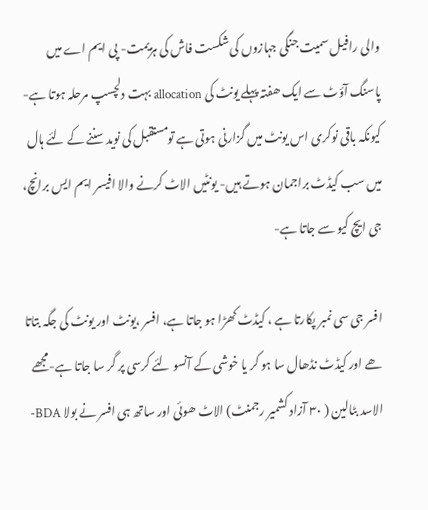والی رافیل سمیت جنگی جہازوں کی شکست فاش کی ہزیمت- پی ایم اے میں پاسنگ آؤٹ سے ایک ھفتہ پہلے یونٹ کی allocation بہت دلچسپ مرحلہ ہوتا ہے- کیونکہ باقی نوکری اس یونٹ میں گزارنی ہوتی ہے تومستقبل کی نوید سننے کے لئے ہال میں سب کیڈٹ براجمان ہوتے ہیں- یونٹیں الاٹ کرنے والا افیسر ایم ایس برانچ، جی ایچ کیو سے جاتا ہے-

افسر جی سی نمبر پکارتا ہے ، کیڈٹ کھڑا ہو جاتا ہے، افسر ،یونٹ اور یونٹ کی جگہ بتاتا ھے اور کیڈٹ نڈھال سا ہو کر یا خوشی کے آنسو لئے کرسی پر گر سا جاتا ہے-مجھے الاسد بٹالین ( ۳۰ آزاد کشمیر رجمنٹ) الاٹ ھوئی اور ساتھ ہی افسر نے بولا BDA-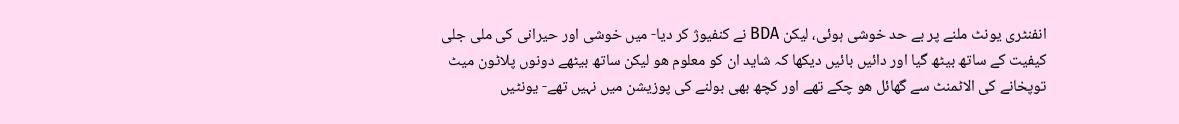انفنٹری یونٹ ملنے پر بے حد خوشی ہوئی، لیکن BDA نے کنفیوژ کر دیا- میں خوشی اور حیرانی کی ملی جلی کیفیت کے ساتھ بیٹھ گیا اور دائیں بائیں دیکھا کہ شاید ان کو معلوم ھو لیکن ساتھ بیٹھے دونوں پلاٹون میٹ توپخانے کی الاٹمنٹ سے گھائل ھو چکے تھے اور کچھ بھی بولنے کی پوزیشن میں نہیں تھے- یونٹیں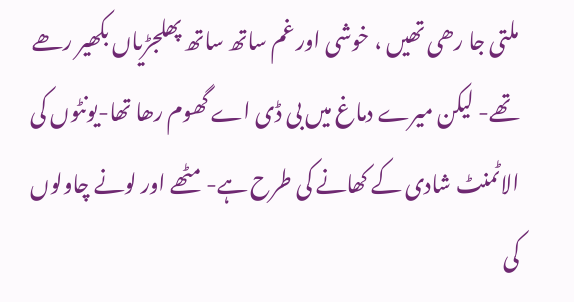ملتی جا رھی تھیں ، خوشی اور غم ساتھ ساتھ پھلجڑیاں بکھیر رھے تھے- لیکن میرے دماغ میں بی ڈی اے گھوم رھا تھا-یونٹوں کی الاٹمنٹ شادی کے کھانے کی طرح ہے- مٹھے اور لونے چاولوں کی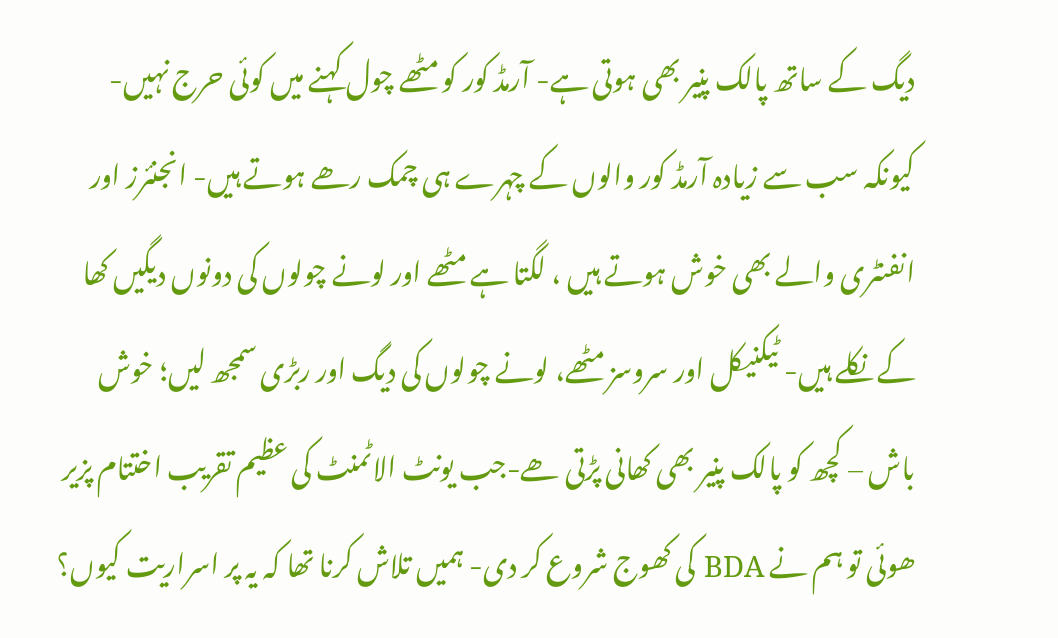دیگ کے ساتھ پالک پنیر بھی ہوتی ہے- آرمڈ کور کو مٹھے چول کہنے میں کوئی حرج نہیں- کیونکہ سب سے زیادہ آرمڈ کور والوں کے چہرے ہی چمک رھے ہوتے ہیں- انجنئرز اور انفنٹری والے بھی خوش ہوتے ہیں ، لگتا ہے مٹھے اور لونے چولوں کی دونوں دیگیں کھا کے نکلے ہیں- ٹیکنیکل اور سروسز مٹھے، لونے چولوں کی دیگ اور ربڑی سمجھ لیں؛ خوش باش – کچھ کو پالک پنیر بھی کھانی پڑتی ھے-جب یونٹ الاٹمنٹ کی عظیم تقریب اختتام پزیر ھوئی تو ہم نے BDA کی کھوج شروع کر دی- ہمیں تلاش کرنا تھا کہ یہ پر اسراریت کیوں؟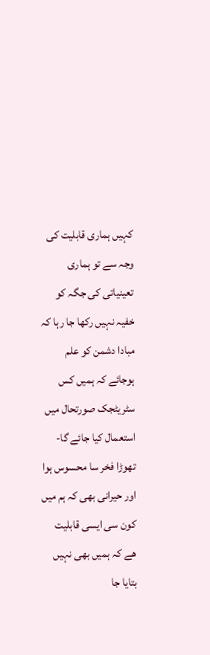کہیں ہماری قابلیت کی وجہ سے تو ہماری تعینیاتی کی جگہ کو خفیہ نہیں رکھا جا رہا کہ مبادا دشمن کو علم ہوجائے کہ ہمیں کس سٹریٹجک صورتحال میں استعمال کیا جائے گا-تھوڑا فخر سا محسوس ہوا اور حیرانی بھی کہ ہم میں کون سی ایسی قابلیت ھے کہ ہمیں بھی نہیں بتایا جا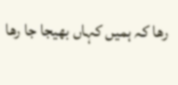رھا کہ ہمیں کہاں بھیجا جا رھا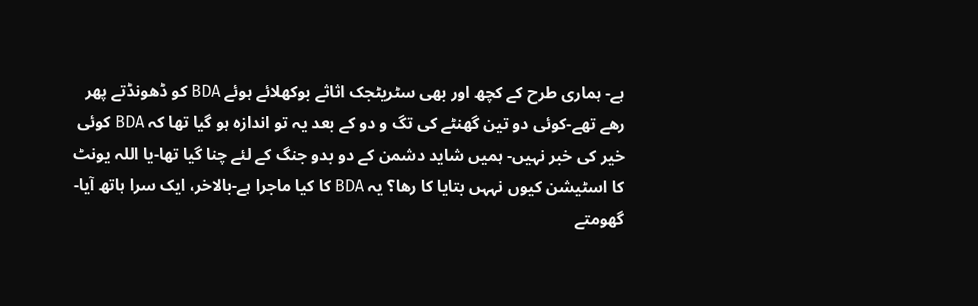ہے- ہماری طرح کے کچھ اور بھی سٹریٹجک اثاثے بوکھلائے ہوئے BDA کو ڈھونڈتے پھر رھے تھے-کوئی دو تین گھنٹے کی تگ و دو کے بعد یہ تو اندازہ ہو گیا تھا کہ BDA کوئی خیر کی خبر نہیں- ہمیں شاید دشمن کے دو بدو جنگ کے لئے چنا گیا تھا-یا اللہ یونٹ کا اسٹیشن کیوں نہہں بتایا کا رھا؟ یہ BDA کا کیا ماجرا ہے-بالاخر، ایک سرا ہاتھ آیا-گھومتے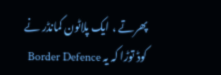پھرتے ، ایک پلاٹون کمانڈر نے کوڈ توڑا کہ یہ Border Defence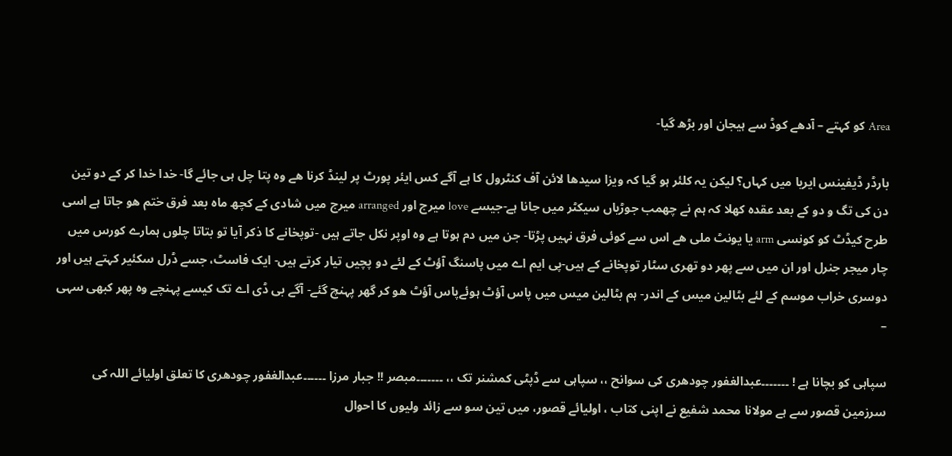Area کو کہتے – آدھے کوڈ سے ہیجان اور بڑھ گیا-

بارڈر ڈیفینس ایریا میں کہاں؟ لیکن یہ کلئر ہو گیا کہ ویزا سیدھا لائن آف کنٹرول کا ہے آگے کس ایئر پورٹ پر لینڈ کرنا ھے وہ پتا چل ہی جائے گا- خدا خدا کر کے دو تین دن کی تگ و دو کے بعد عقدہ کھلا کہ ہم نے چھمب جوڑیاں سیکٹر میں جانا ہے-جیسے love میرج اور arranged میرج میں شادی کے کچھ ماہ بعد فرق ختم ھو جاتا ہے اسی طرح کیڈٹ کو کونسی arm یا یونٹ ملی ھے اس سے کوئی فرق نہیں پڑتا- جن میں دم ہوتا ہے وہ اوپر نکل جاتے ہیں -توپخانے کا ذکر آیا تو بتاتا چلوں ہمارے کورس میں چار میجر جنرل اور ان میں سے پھر دو تھری سٹار توپخانے کے ہیں-پی ایم اے میں پاسنگ آؤٹ کے لئے دو پچیں تیار کرتے ہیں- ایک فاسٹ، جسے ڈرل سکئیر کہتے ہیں اور دوسری خراب موسم کے لئے بٹالین میس کے اندر- ہم بٹالین میس میں پاس آؤٹ ہوئےپاس آؤٹ ھو کر گھر پہنچ گئے- آگے بی ڈی اے تک کیسے پہنچے وہ پھر کبھی سہی –

سپاہی کو بچانا ہے ! ۔۔۔۔۔۔۔عبدالغفور چودھری کی سوانح ،، سپاہی سے ڈپٹی کمشنر تک ،، ۔۔۔۔۔۔۔مبصر !! جبار مرزا ۔۔۔۔۔۔عبدالغفور چودھری کا تعلق اولیائے اللہ کی سرزمین قصور سے ہے مولانا محمد شفیع نے اپنی کتاب ، اولیائے قصور، میں تین سو سے زائد ولیوں کا احوال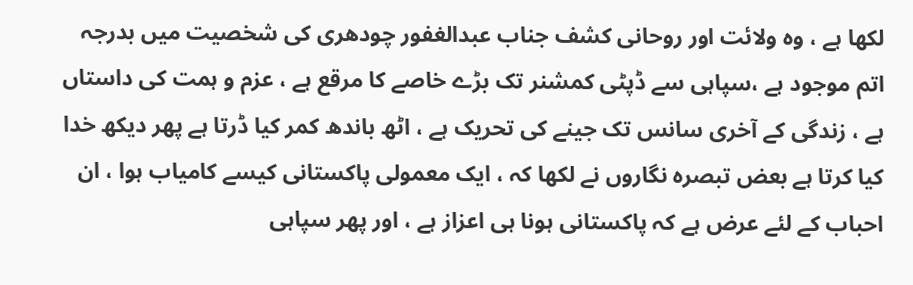لکھا ہے ، وہ ولائت اور روحانی کشف جناب عبدالغفور چودھری کی شخصیت میں بدرجہ اتم موجود ہے ،سپاہی سے ڈپٹی کمشنر تک بڑے خاصے کا مرقع ہے ، عزم و ہمت کی داستاں ہے ، زندگی کے آخری سانس تک جینے کی تحریک ہے ، اٹھ باندھ کمر کیا ڈرتا ہے پھر دیکھ خدا کیا کرتا ہے بعض تبصرہ نگاروں نے لکھا کہ ، ایک معمولی پاکستانی کیسے کامیاب ہوا ، ان احباب کے لئے عرض ہے کہ پاکستانی ہونا ہی اعزاز ہے ، اور پھر سپاہی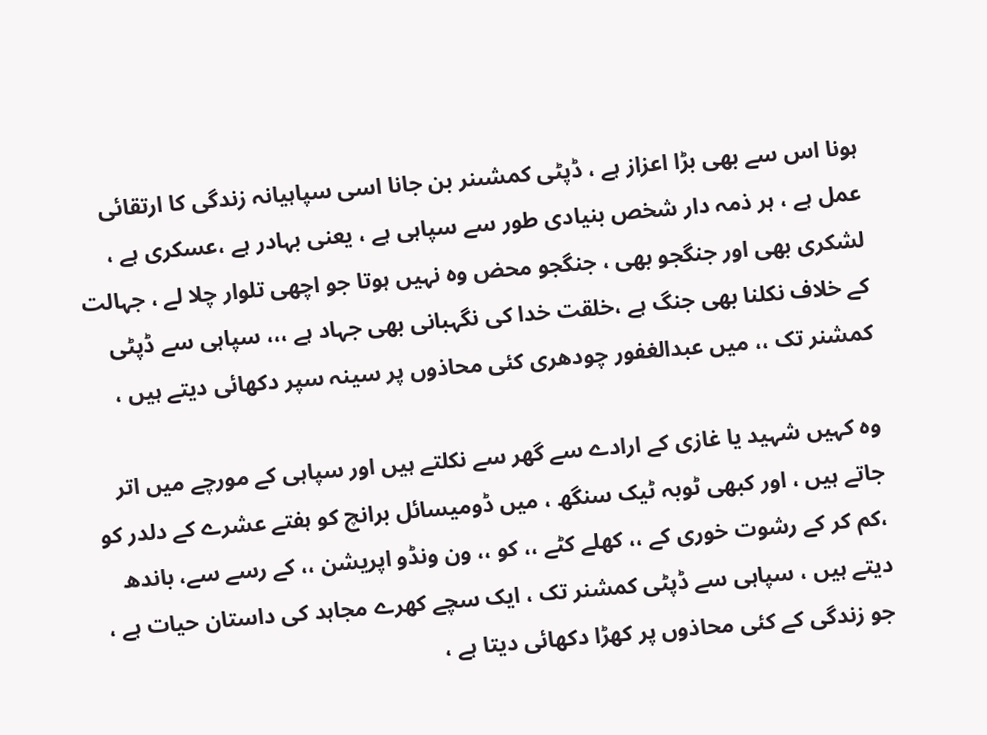ہونا اس سے بھی بڑا اعزاز ہے ، ڈپٹی کمشںنر بن جانا اسی سپاہیانہ زندگی کا ارتقائی عمل ہے ، ہر ذمہ دار شخص بنیادی طور سے سپاہی ہے ، یعنی بہادر ہے ،عسکری ہے ، لشکری بھی اور جنگجو بھی ، جنگجو محض وہ نہیں ہوتا جو اچھی تلوار چلا لے ، جہالت کے خلاف نکلنا بھی جنگ ہے ،خلقت خدا کی نگہبانی بھی جہاد ہے ،،، سپاہی سے ڈپٹی کمشنر تک ،، میں عبدالغفور چودھری کئی محاذوں پر سینہ سپر دکھائی دیتے ہیں ،

وہ کہیں شہید یا غازی کے ارادے سے گھر سے نکلتے ہیں اور سپاہی کے مورچے میں اتر جاتے ہیں ، اور کبھی ٹوبہ ٹیک سنگھ ، میں ڈومیسائل برانچ کو ہفتے عشرے کے دلدر کو ،کم کر کے رشوت خوری کے ،، کھلے کٹے ،، کو ،، ون ونڈو اپریشن ،، کے رسے سے، باندھ دیتے ہیں ، سپاہی سے ڈپٹی کمشنر تک ، ایک سچے کھرے مجاہد کی داستان حیات ہے ، جو زندگی کے کئی محاذوں پر کھڑا دکھائی دیتا ہے ،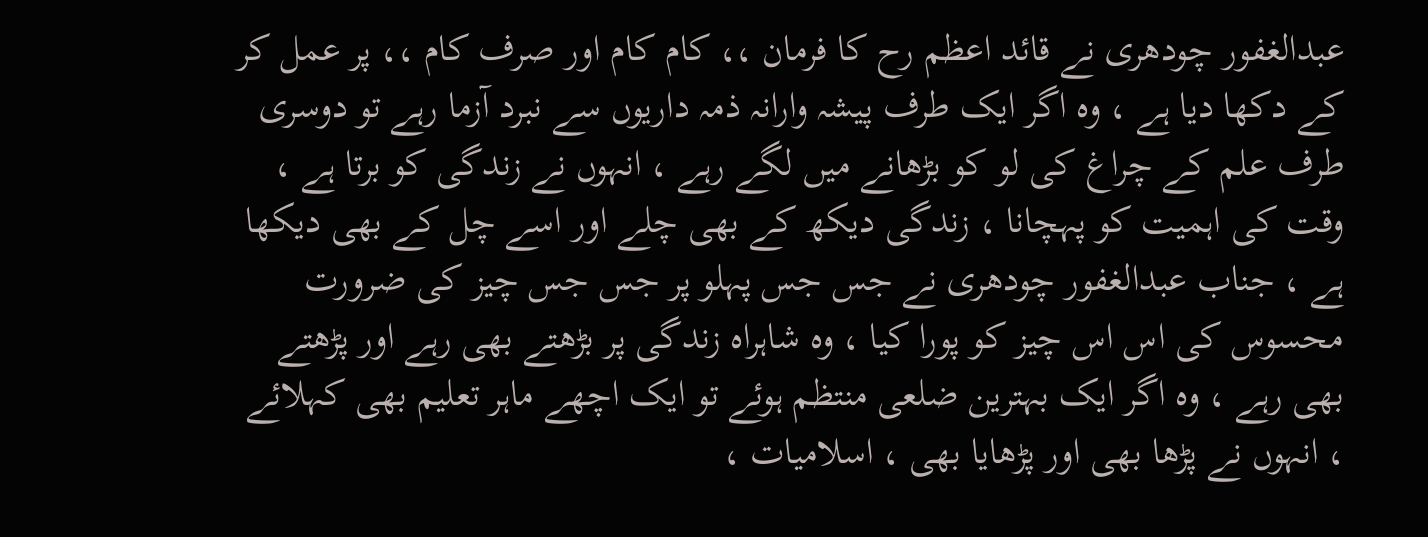عبدالغفور چودھری نے قائد اعظم رح کا فرمان ،، کام کام اور صرف کام ،، پر عمل کر کے دکھا دیا ہے ، وہ اگر ایک طرف پیشہ وارانہ ذمہ داریوں سے نبرد آزما رہے تو دوسری طرف علم کے چراغ کی لو کو بڑھانے میں لگے رہے ، انہوں نے زندگی کو برتا ہے ، وقت کی اہمیت کو پہچانا ، زندگی دیکھ کے بھی چلے اور اسے چل کے بھی دیکھا ہے ، جناب عبدالغفور چودھری نے جس جس پہلو پر جس جس چیز کی ضرورت محسوس کی اس اس چیز کو پورا کیا ، وہ شاہراہ زندگی پر بڑھتے بھی رہے اور پڑھتے بھی رہے ، وہ اگر ایک بہترین ضلعی منتظم ہوئے تو ایک اچھے ماہر تعلیم بھی کہلائے ، انہوں نے پڑھا بھی اور پڑھایا بھی ، اسلامیات ،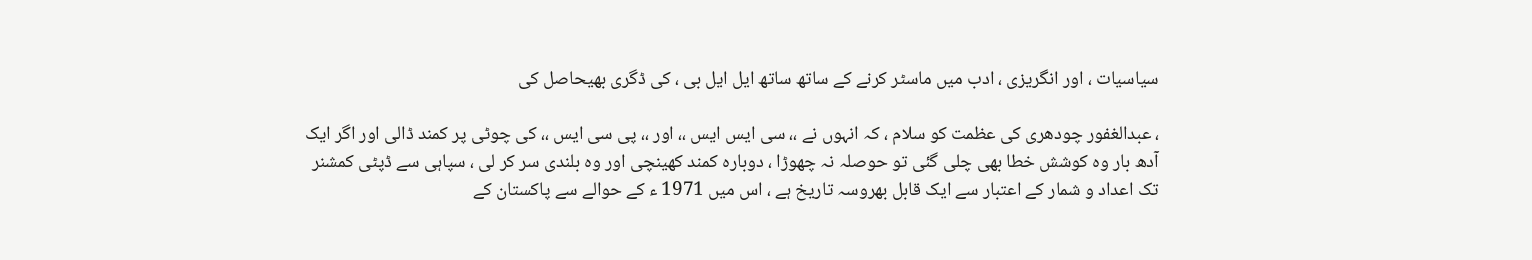سیاسیات ، اور انگریزی ، ادب میں ماسٹر کرنے کے ساتھ ساتھ ایل ایل بی ، کی ڈگری بھیحاصل کی

، عبدالغفور چودھری کی عظمت کو سلام ، کہ انہوں نے ،، سی ایس ایس ،، اور ،، پی سی ایس ،، کی چوٹی پر کمند ڈالی اور اگر ایک آدھ بار وہ کوشش خطا بھی چلی گئی تو حوصلہ نہ چھوڑا ، دوبارہ کمند کھینچی اور وہ بلندی سر کر لی ، سپاہی سے ڈپٹی کمشنر تک اعداد و شمار کے اعتبار سے ایک قابل بھروسہ تاریخ ہے ، اس میں 1971 ء کے حوالے سے پاکستان کے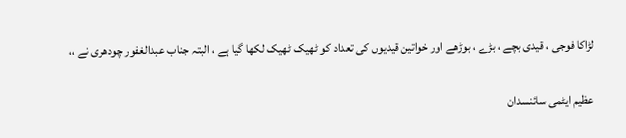لڑاکا فوجی ، قیدی بچے ، بڑے ، بوڑھے اور خواتین قیدیوں کی تعداد کو ٹھیک ٹھیک لکھا گیا ہے ، البتہ جناب عبدالغفور چودھری نے ،،

عظیم ایٹمی سائنسدان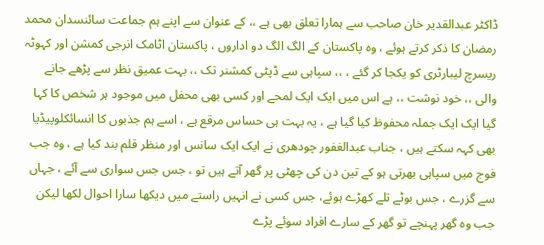ڈاکٹر عبدالقدیر خان صاحب سے ہمارا تعلق بھی ہے ،، کے عنوان سے اپنے ہم جماعت سائنسدان محمد رمضان کا ذکر کرتے ہوئے ، وہ پاکستان کے الگ الگ دو اداروں ، پاکستان اٹامک انرجی کمشن اور کہوٹہ ریسرچ لیبارٹری کو یکجا کر گئے ، ،، سپاہی سے ڈپٹی کمشنر تک ،، بہت عمیق نظر سے پڑھے جانے والی ،، خود نوشت ،، ہے اس میں ایک ایک لمحے اور کسی بھی محفل میں موجود ہر شخص کا کہا گیا ایک ایک جملہ محفوظ کیا گیا ہے ، یہ بہت ہی حساس مرقع ہے ، اسے ہم جذبوں کا انسائکلوپیڈیا بھی کہہ سکتے ہیں ، جناب عبدالغفور چودھری نے ایک ایک سانس اور منظر قلم بند کیا ہے ، وہ جب فوج میں سپاہی بھرتی ہو کے تین دن کی چھٹی پر گھر آتے ہیں تو ، جس جس سواری سے آئے ، جہاں سے گزرے ، جس بوٹے تلے کھڑے ہوئے، جس کسی نے انہیں راستے میں دیکھا سارا احوال لکھا لیکن جب وہ گھر پہنچے تو گھر کے سارے افراد سوئے پڑے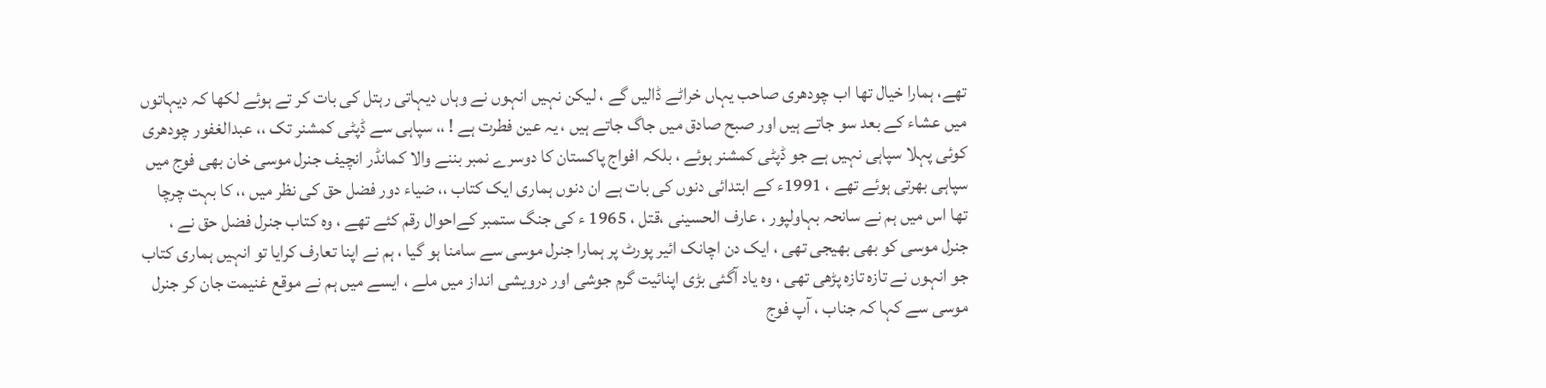تھے، ہمارا خیال تھا اب چودھری صاحب یہاں خراٹے ڈالیں گے ، لیکن نہیں انہوں نے وہاں دیہاتی رہتل کی بات کر تے ہوئے لکھا کہ دیہاتوں میں عشاء کے بعد سو جاتے ہیں اور صبح صادق میں جاگ جاتے ہیں ، یہ عین فطرت ہے ! ،، سپاہی سے ڈپٹی کمشنر تک ،، عبدالغفور چودھری کوئی پہلا سپاہی نہیں ہے جو ڈپٹی کمشنر ہوئے ، بلکہ افواج پاکستان کا دوسرے نمبر بننے والا کمانڈر انچیف جنرل موسی خان بھی فوج میں سپاہی بھرتی ہوئے تھے ، 1991ء کے ابتدائی دنوں کی بات ہے ان دنوں ہماری ایک کتاب ،، ضیاء دور فضل حق کی نظر میں ،، کا بہت چرچا تھا اس میں ہم نے سانحہ بہاولپور ، عارف الحسینی ،قتل ، 1965 ء کی جنگ ستمبر کےاحوال رقم کئے تھے ، وہ کتاب جنرل فضل حق نے ، جنرل موسی کو بھی بھیجی تھی ، ایک دن اچانک ائیر پورٹ پر ہمارا جنرل موسی سے سامنا ہو گیا ، ہم نے اپنا تعارف کرایا تو انہیں ہماری کتاب جو انہوں نے تازہ تازہ پڑھی تھی ، وہ یاد آگئی بڑی اپنائیت گرم جوشی اور درویشی انداز میں ملے ، ایسے میں ہم نے موقع غنیمت جان کر جنرل موسی سے کہا کہ جناب ، آپ فوج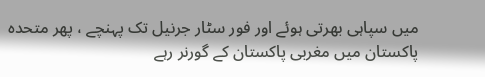میں سپاہی بھرتی ہوئے اور فور سٹار جرنیل تک پہنچے ، پھر متحدہ پاکستان میں مغربی پاکستان کے گورنر رہے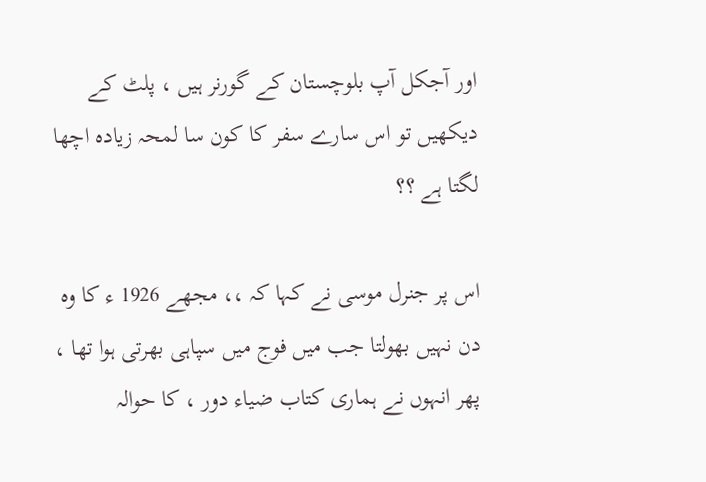اور آجکل آپ بلوچستان کے گورنر ہیں ، پلٹ کے دیکھیں تو اس سارے سفر کا کون سا لمحہ زیادہ اچھا لگتا ہے ؟؟

اس پر جنرل موسی نے کہا کہ ،، مجھے 1926 ء کا وہ دن نہیں بھولتا جب میں فوج میں سپاہی بھرتی ہوا تھا ، پھر انہوں نے ہماری کتاب ضیاء دور ، کا حوالہ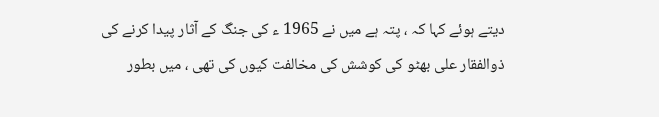دیتے ہوئے کہا کہ ، پتہ ہے میں نے 1965 ء کی جنگ کے آثار پیدا کرنے کی ذوالفقار علی بھٹو کی کوشش کی مخالفت کیوں کی تھی ، میں بطور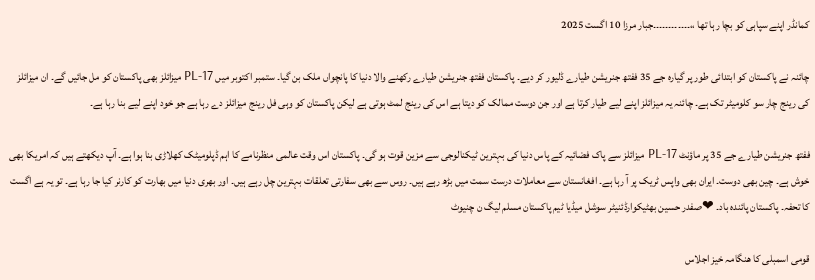کمانڈر اپنے سپاہی کو بچا رہا تھا ،،۔۔۔۔۔۔۔۔۔۔۔۔جبار مرزا 10 اگست 2025

چائنہ نے پاکستان کو ابتدائی طور پر گیارہ جے 35 ففتھ جنریشن طیارے ڈلیور کر دیے۔ پاکستان ففتھ جنریشن طیارے رکھنے والا دنیا کا پانچواں ملک بن گیا۔ ستمبر اکتوبر میں PL-17 میزائلز بھی پاکستان کو مل جائیں گے۔ ان میزائلز کی رینج چار سو کلومیٹر تک ہے۔ چائنہ یہ میزائلز اپنے لیے طیار کرتا ہے اور جن دوست ممالک کو دیتا ہے اس کی رینج لمٹ ہوتی ہے لیکن پاکستان کو وہی فل رینج میزائلز دے رہا ہے جو خود اپنے لیے بنا رہا ہے۔

ففتھ جنریشن طیارے جے 35 پر ماؤنٹ PL-17 میزائلز سے پاک فضائیہ کے پاس دنیا کی بہترین ٹیکنالوجی سے مزین قوت ہو گی۔ پاکستان اس وقت عالمی منظرنامے کا اہم ڈپلومیٹک کھلاڑی بنا ہوا ہے۔ آپ دیکھتے ہیں کہ امریکا بھی خوش ہے۔ چین بھی دوست۔ ایران بھی واپس ٹریک پر آ رہا ہے۔ افغانستان سے معاملات درست سمت میں بڑھ رہے ہیں۔ روس سے بھی سفارتی تعلقات بہترین چل رہے ہیں۔ اور بھری دنیا میں بھارت کو کارنر کیا جا رہا ہے۔ تو یہ ہے اگست کا تحفہ۔ پاکستان پائندہ باد۔ ❤صفدر حسین بھٹیکوارڈئنیٹر سوشل میڈیا ٹیم پاکستان مسلم لیگ ن چنیوٹ

قومی اسمبلی کا ھنگامہ خیز اجلاس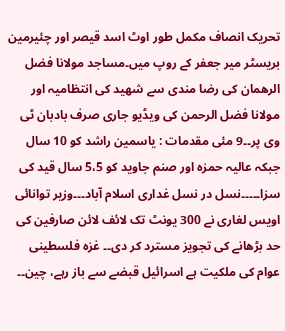تحریک انصاف مکمل طور اوٹ اسد قیصر اور چئیرمین بریسٹر میر جعفر کے روپ میں۔مساجد مولانا فضل الرھمان کی رضا مندی سے شھید کی انتظامیہ اور مولانا فضل الرحمن کی ویڈیو جاری صرف بادبان ٹی وی پر۔۔9 مئی مقدمات : یاسمین راشد کو 10 سال جبکہ عالیہ حمزہ اور صنم جاوید کو 5،5 سال قید کی سزا۔۔۔۔۔نسل در نسل غداری اسلام آباد۔۔۔وزیر توانائی اویس لغاری نے 300 یونٹ تک لائف لائن صارفین کی حد بڑھانے کی تجویز مسترد کر دی۔۔ غزہ فلسطینی عوام کی ملکیت ہے اسرائیل قبضے سے باز رہے، چین۔۔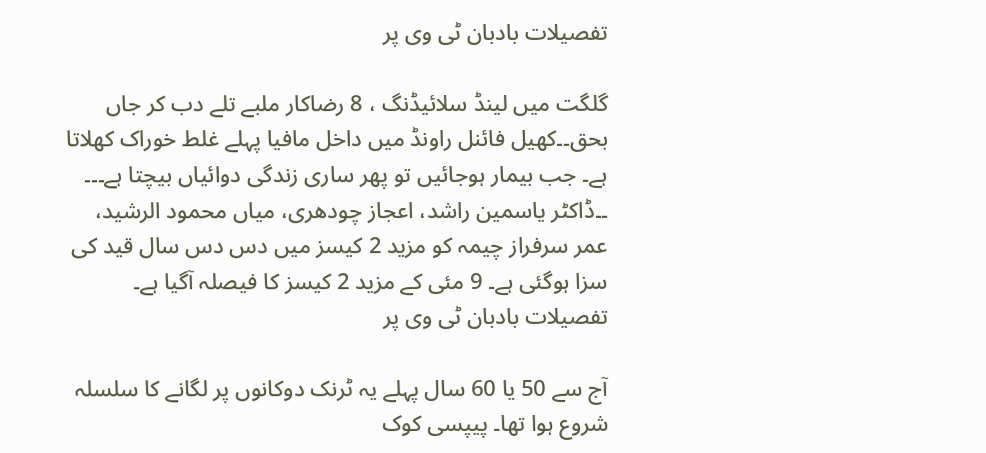تفصیلات بادبان ٹی وی پر

گلگت میں لینڈ سلائیڈنگ ، 8 رضاکار ملبے تلے دب کر جاں بحق۔۔کھیل فائنل راونڈ میں داخل مافیا پہلے غلط خوراک کھلاتا ہے۔ جب بیمار ہوجائیں تو پھر ساری زندگی دوائیاں بیچتا ہے۔۔۔ ۔۔ڈاکٹر یاسمین راشد، اعجاز چودھری، میاں محمود الرشید، عمر سرفراز چیمہ کو مزید 2 کیسز میں دس دس سال قید کی سزا ہوگئی ہے۔ 9 مئی کے مزید 2 کیسز کا فیصلہ آگیا ہے۔ تفصیلات بادبان ٹی وی پر

آج سے 50 یا 60 سال پہلے یہ ٹرنک دوکانوں پر لگانے کا سلسلہ شروع ہوا تھا۔ پیپسی کوک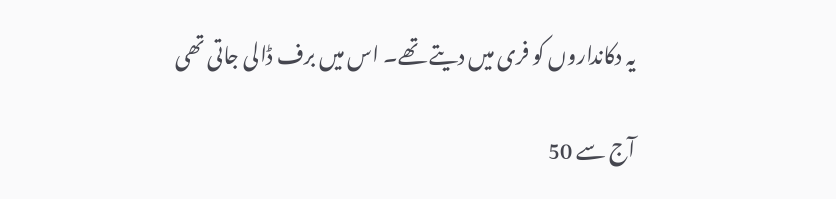یہ دکانداروں کو فری میں دیتے تھے۔ اس میں برف ڈالی جاتی تھی

آج سے 50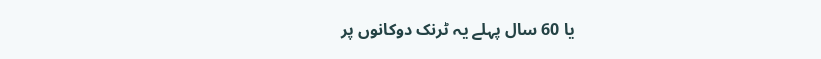یا 60 سال پہلے یہ ٹرنک دوکانوں پر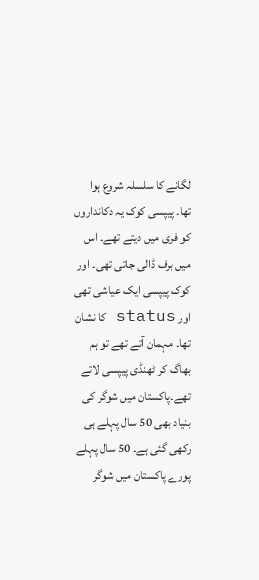لگانے کا سلسلہ شروع ہوا تھا۔ پیپسی کوک یہ دکانداروں کو فری میں دیتے تھے۔ اس میں برف ڈالی جاتی تھی۔ اور کوک پیپسی ایک عیاشی تھی اور status کا نشان تھا۔ مہمان آتے تھے تو ہم بھاگ کر ٹھنڈی پیپسی لاتے تھے۔پاکستان میں شوگر کی بنیاد بھی 50 سال پہلے ہی رکھی گئی ہے۔ 50 سال پہلے پورے پاکستان میں شوگر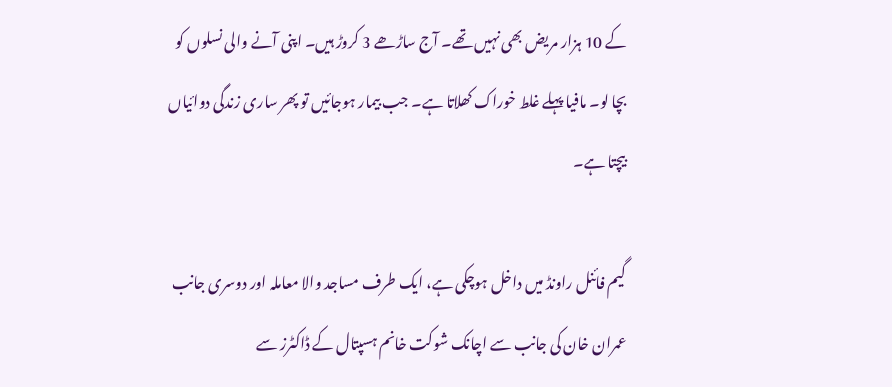کے 10 ہزار مریض بھی نہیں تھے۔ آج ساڑھے 3 کروڑ ہیں۔ اپنی آنے والی نسلوں کو بچا لو۔ مافیا پہلے غلط خوراک کھلاتا ہے۔ جب بیمار ہوجائیں تو پھر ساری زندگی دوائیاں بیچتا ہے۔

گیم فائنل راونڈ میں داخل ہوچکی ہے، ایک طرف مساجد والا معاملہ اور دوسری جانب عمران خان کی جانب سے اچانک شوکت خانم ہسپتال کے ڈاکٹرز سے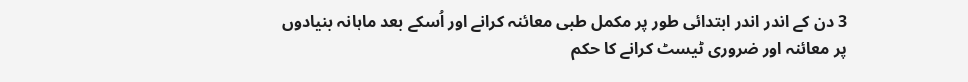3 دن کے اندر اندر ابتدائی طور پر مکمل طبی معائنہ کرانے اور اُسکے بعد ماہانہ بنیادوں پر معائنہ اور ضروری ٹیسٹ کرانے کا حکم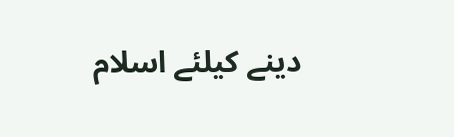دینے کیلئے اسلام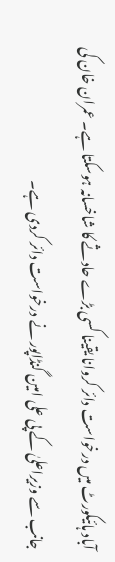آباد ہائیکورٹ میں درخواست دائر کروانا یقینا کسی بڑے حادثے کا شاخسانہ ہوسکتا ہے۔ عمران خان کی جانب سے وزیراعلیٰ کے پی علی امین گنڈاپور نے درخواست دائر کردی ہے۔